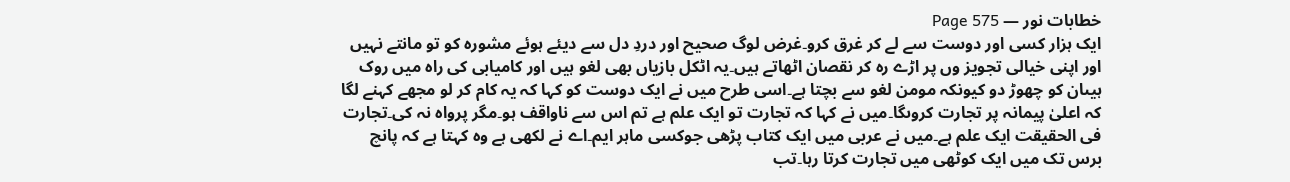خطابات نور — Page 575
ایک ہزار کسی اور دوست سے لے کر غرق کرو۔غرض لوگ صحیح اور دردِ دل سے دیئے ہوئے مشورہ کو تو مانتے نہیں اور اپنی خیالی تجویز وں پر اڑے رہ کر نقصان اٹھاتے ہیں۔یہ اٹکل بازیاں بھی لغو ہیں اور کامیابی کی راہ میں روک ہیںان کو چھوڑ دو کیونکہ مومن لغو سے بچتا ہے۔اسی طرح میں نے ایک دوست کو کہا کہ یہ کام کر لو مجھے کہنے لگا کہ اعلیٰ پیمانہ پر تجارت کروںگا۔میں نے کہا کہ تجارت تو ایک علم ہے تم اس سے ناواقف ہو۔مگر پرواہ نہ کی۔تجارت فی الحقیقت ایک علم ہے۔میں نے عربی میں ایک کتاب پڑھی جوکسی ماہر ایم۔اے نے لکھی ہے وہ کہتا ہے کہ پانچ برس تک میں ایک کوٹھی میں تجارت کرتا رہا۔تب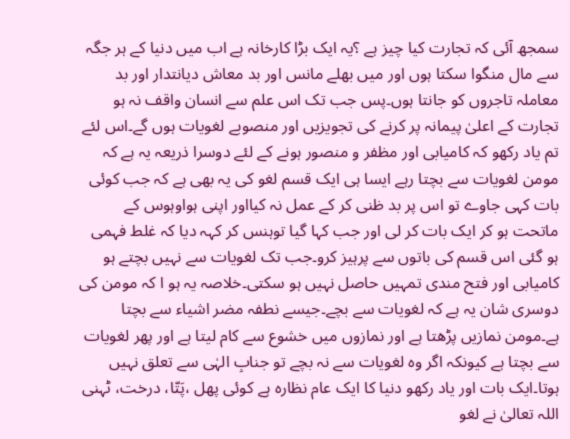سمجھ آئی کہ تجارت کیا چیز ہے ؟یہ ایک بڑا کارخانہ ہے اب میں دنیا کے ہر جگہ سے مال منگوا سکتا ہوں اور میں بھلے مانس اور بد معاش دیانتدار اور بد معاملہ تاجروں کو جانتا ہوں۔پس جب تک اس علم سے انسان واقف نہ ہو تجارت کے اعلیٰ پیمانہ پر کرنے کی تجویزیں اور منصوبے لغویات ہوں گے۔اس لئے تم یاد رکھو کہ کامیابی اور مظفر و منصور ہونے کے لئے دوسرا ذریعہ یہ ہے کہ مومن لغویات سے بچتا رہے ایسا ہی ایک قسم لغو کی یہ بھی ہے کہ جب کوئی بات کہی جاوے تو اس پر بد ظنی کر کے عمل نہ کیااور اپنی ہواوہوس کے ماتحت ہو کر ایک بات کر لی اور جب کہا گیا توہنس کر کہہ دیا کہ غلط فہمی ہو گئی اس قسم کی باتوں سے پرہیز کرو۔جب تک لغویات سے نہیں بچتے ہو کامیابی اور فتح مندی تمہیں حاصل نہیں ہو سکتی۔خلاصہ یہ ہو ا کہ مومن کی دوسری شان یہ ہے کہ لغویات سے بچے۔جیسے نطفہ مضر اشیاء سے بچتا ہے۔مومن نمازیں پڑھتا ہے اور نمازوں میں خشوع سے کام لیتا ہے اور پھر لغویات سے بچتا ہے کیونکہ اگر وہ لغویات سے نہ بچے تو جنابِ الہٰی سے تعلق نہیں ہوتا۔ایک بات اور یاد رکھو دنیا کا ایک عام نظارہ ہے کوئی پھل ،پَتّا، درخت، ٹہنی اللہ تعالیٰ نے لغو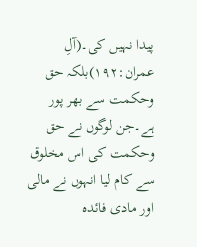پیدا نہیں کی۔(آلِ عمران:۱۹۲)بلکہ حق وحکمت سے بھر پور ہے۔جن لوگوں نے حق وحکمت کی اس مخلوق سے کام لیا انہوں نے مالی اور مادی فائدہ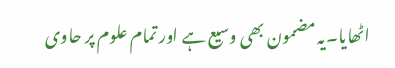اٹھایا۔یہ مضمون بھی وسیع ہے اور تمام علوم پر حاوی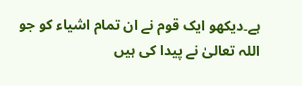ہے۔دیکھو ایک قوم نے ان تمام اشیاء کو جو اللہ تعالیٰ نے پیدا کی ہیں